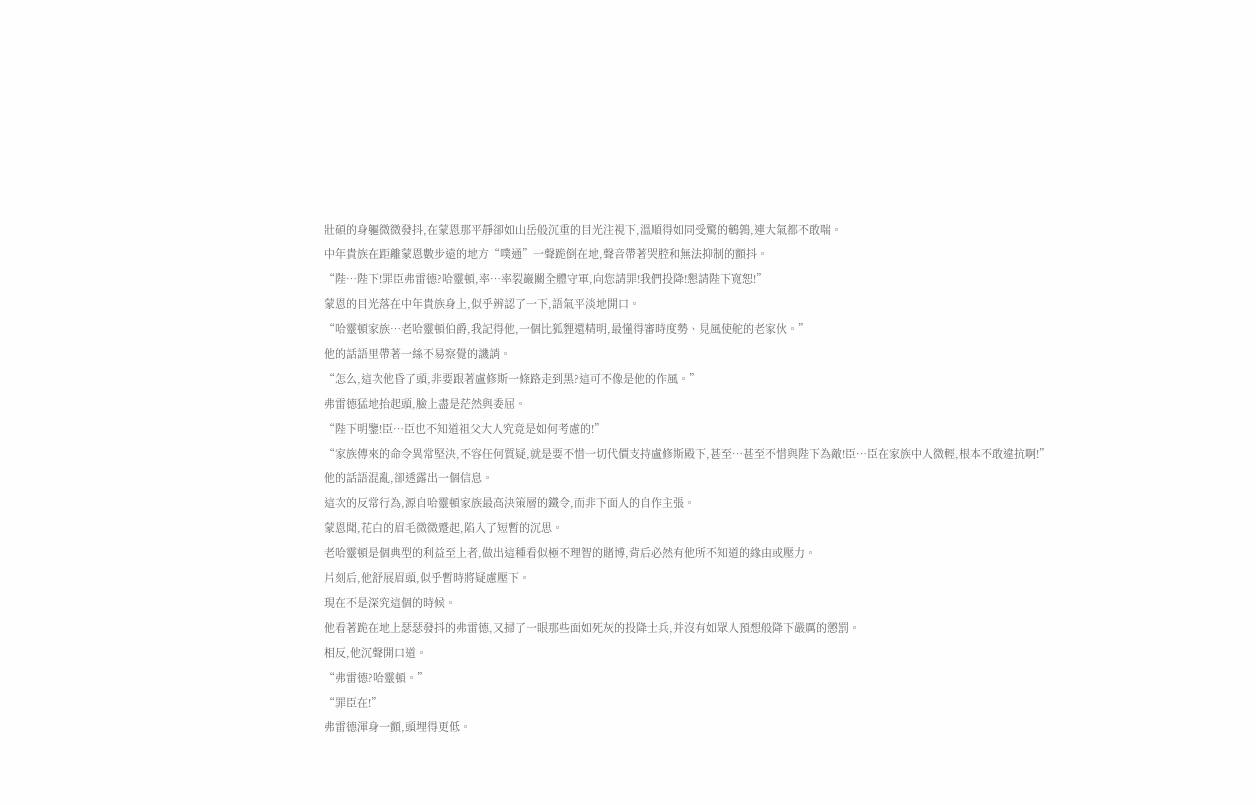壯碩的身軀微微發抖,在蒙恩那平靜卻如山岳般沉重的目光注視下,溫順得如同受驚的鵪鶉,連大氣都不敢喘。
中年貴族在距離蒙恩數步遠的地方“噗通”一聲跪倒在地,聲音帶著哭腔和無法抑制的顫抖。
“陛…陛下!罪臣弗雷德?哈靈頓,率…率裂巖關全體守軍,向您請罪!我們投降!懇請陛下寬恕!”
蒙恩的目光落在中年貴族身上,似乎辨認了一下,語氣平淡地開口。
“哈靈頓家族…老哈靈頓伯爵,我記得他,一個比狐貍還精明,最懂得審時度勢、見風使舵的老家伙。”
他的話語里帶著一絲不易察覺的譏誚。
“怎么,這次他昏了頭,非要跟著盧修斯一條路走到黑?這可不像是他的作風。”
弗雷德猛地抬起頭,臉上盡是茫然與委屈。
“陛下明鑒!臣…臣也不知道祖父大人究竟是如何考慮的!”
“家族傳來的命令異常堅決,不容任何質疑,就是要不惜一切代價支持盧修斯殿下,甚至…甚至不惜與陛下為敵!臣…臣在家族中人微輕,根本不敢違抗啊!”
他的話語混亂,卻透露出一個信息。
這次的反常行為,源自哈靈頓家族最高決策層的鐵令,而非下面人的自作主張。
蒙恩聞,花白的眉毛微微蹙起,陷入了短暫的沉思。
老哈靈頓是個典型的利益至上者,做出這種看似極不理智的賭博,背后必然有他所不知道的緣由或壓力。
片刻后,他舒展眉頭,似乎暫時將疑慮壓下。
現在不是深究這個的時候。
他看著跪在地上瑟瑟發抖的弗雷德,又掃了一眼那些面如死灰的投降士兵,并沒有如眾人預想般降下嚴厲的懲罰。
相反,他沉聲開口道。
“弗雷德?哈靈頓。”
“罪臣在!”
弗雷德渾身一顫,頭埋得更低。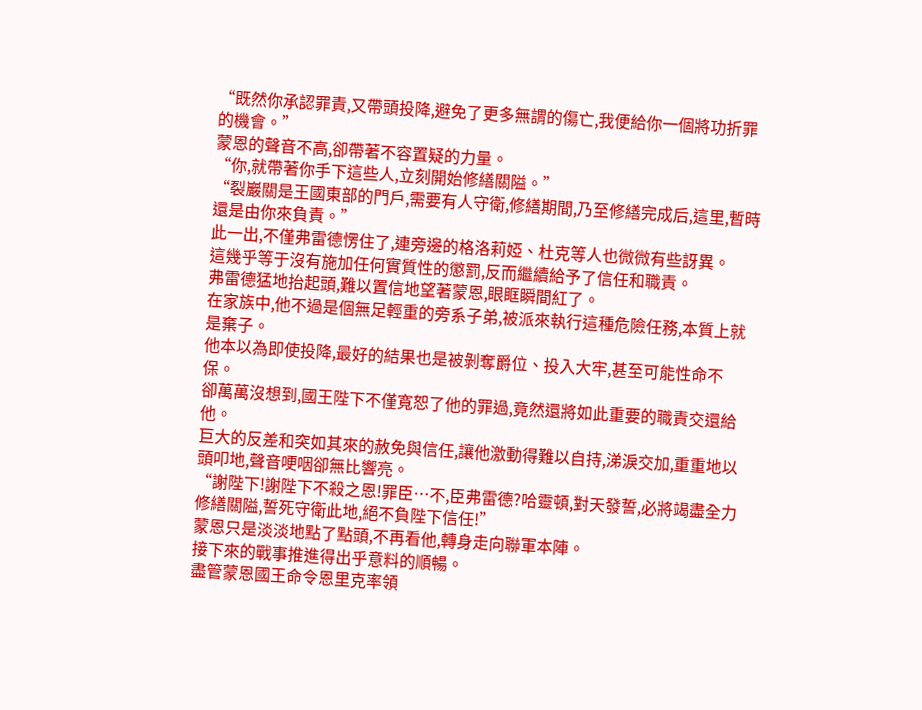“既然你承認罪責,又帶頭投降,避免了更多無謂的傷亡,我便給你一個將功折罪的機會。”
蒙恩的聲音不高,卻帶著不容置疑的力量。
“你,就帶著你手下這些人,立刻開始修繕關隘。”
“裂巖關是王國東部的門戶,需要有人守衛,修繕期間,乃至修繕完成后,這里,暫時還是由你來負責。”
此一出,不僅弗雷德愣住了,連旁邊的格洛莉婭、杜克等人也微微有些訝異。
這幾乎等于沒有施加任何實質性的懲罰,反而繼續給予了信任和職責。
弗雷德猛地抬起頭,難以置信地望著蒙恩,眼眶瞬間紅了。
在家族中,他不過是個無足輕重的旁系子弟,被派來執行這種危險任務,本質上就是棄子。
他本以為即使投降,最好的結果也是被剝奪爵位、投入大牢,甚至可能性命不保。
卻萬萬沒想到,國王陛下不僅寬恕了他的罪過,竟然還將如此重要的職責交還給他。
巨大的反差和突如其來的赦免與信任,讓他激動得難以自持,涕淚交加,重重地以頭叩地,聲音哽咽卻無比響亮。
“謝陛下!謝陛下不殺之恩!罪臣…不,臣弗雷德?哈靈頓,對天發誓,必將竭盡全力修繕關隘,誓死守衛此地,絕不負陛下信任!”
蒙恩只是淡淡地點了點頭,不再看他,轉身走向聯軍本陣。
接下來的戰事推進得出乎意料的順暢。
盡管蒙恩國王命令恩里克率領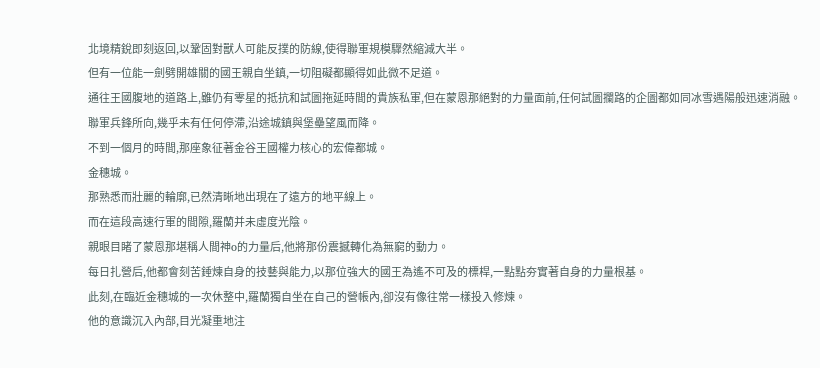北境精銳即刻返回,以鞏固對獸人可能反撲的防線,使得聯軍規模驟然縮減大半。
但有一位能一劍劈開雄關的國王親自坐鎮,一切阻礙都顯得如此微不足道。
通往王國腹地的道路上,雖仍有零星的抵抗和試圖拖延時間的貴族私軍,但在蒙恩那絕對的力量面前,任何試圖攔路的企圖都如同冰雪遇陽般迅速消融。
聯軍兵鋒所向,幾乎未有任何停滯,沿途城鎮與堡壘望風而降。
不到一個月的時間,那座象征著金谷王國權力核心的宏偉都城。
金穗城。
那熟悉而壯麗的輪廓,已然清晰地出現在了遠方的地平線上。
而在這段高速行軍的間隙,羅蘭并未虛度光陰。
親眼目睹了蒙恩那堪稱人間神o的力量后,他將那份震撼轉化為無窮的動力。
每日扎營后,他都會刻苦錘煉自身的技藝與能力,以那位強大的國王為遙不可及的標桿,一點點夯實著自身的力量根基。
此刻,在臨近金穗城的一次休整中,羅蘭獨自坐在自己的營帳內,卻沒有像往常一樣投入修煉。
他的意識沉入內部,目光凝重地注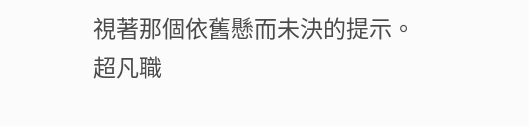視著那個依舊懸而未決的提示。
超凡職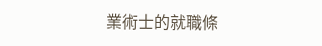業術士的就職條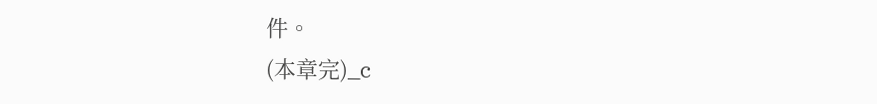件。
(本章完)_c